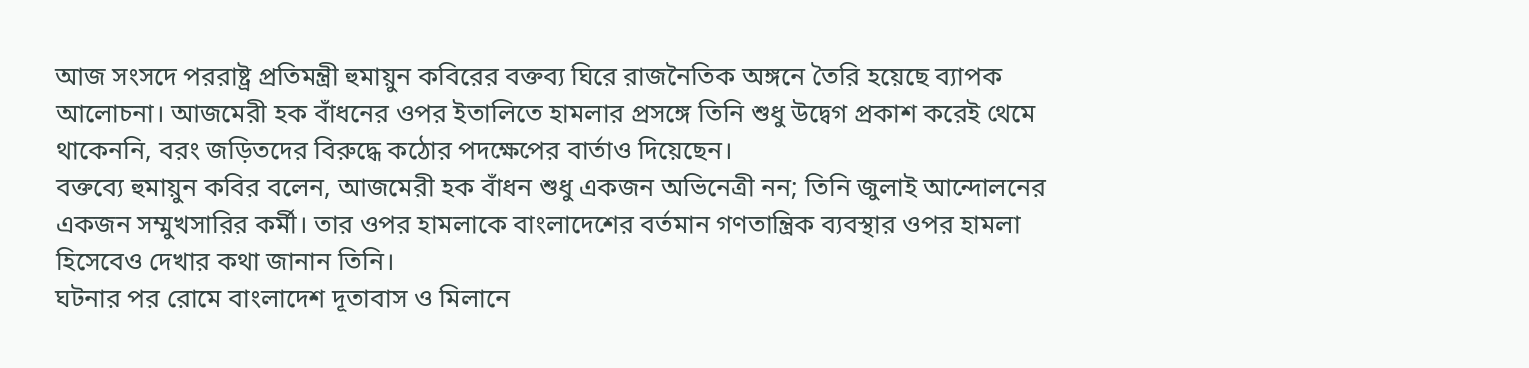আজ সংসদে পররাষ্ট্র প্রতিমন্ত্রী হুমায়ুন কবিরের বক্তব্য ঘিরে রাজনৈতিক অঙ্গনে তৈরি হয়েছে ব্যাপক আলোচনা। আজমেরী হক বাঁধনের ওপর ইতালিতে হামলার প্রসঙ্গে তিনি শুধু উদ্বেগ প্রকাশ করেই থেমে থাকেননি, বরং জড়িতদের বিরুদ্ধে কঠোর পদক্ষেপের বার্তাও দিয়েছেন।
বক্তব্যে হুমায়ুন কবির বলেন, আজমেরী হক বাঁধন শুধু একজন অভিনেত্রী নন; তিনি জুলাই আন্দোলনের একজন সম্মুখসারির কর্মী। তার ওপর হামলাকে বাংলাদেশের বর্তমান গণতান্ত্রিক ব্যবস্থার ওপর হামলা হিসেবেও দেখার কথা জানান তিনি।
ঘটনার পর রোমে বাংলাদেশ দূতাবাস ও মিলানে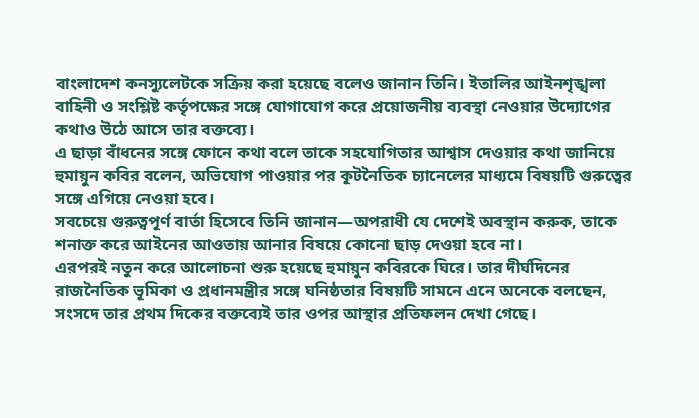বাংলাদেশ কনস্যুলেটকে সক্রিয় করা হয়েছে বলেও জানান তিনি। ইতালির আইনশৃঙ্খলা বাহিনী ও সংশ্লিষ্ট কর্তৃপক্ষের সঙ্গে যোগাযোগ করে প্রয়োজনীয় ব্যবস্থা নেওয়ার উদ্যোগের কথাও উঠে আসে তার বক্তব্যে।
এ ছাড়া বাঁধনের সঙ্গে ফোনে কথা বলে তাকে সহযোগিতার আশ্বাস দেওয়ার কথা জানিয়ে হুমায়ুন কবির বলেন, অভিযোগ পাওয়ার পর কূটনৈতিক চ্যানেলের মাধ্যমে বিষয়টি গুরুত্বের সঙ্গে এগিয়ে নেওয়া হবে।
সবচেয়ে গুরুত্বপূর্ণ বার্তা হিসেবে তিনি জানান—অপরাধী যে দেশেই অবস্থান করুক, তাকে শনাক্ত করে আইনের আওতায় আনার বিষয়ে কোনো ছাড় দেওয়া হবে না।
এরপরই নতুন করে আলোচনা শুরু হয়েছে হুমায়ুন কবিরকে ঘিরে। তার দীর্ঘদিনের রাজনৈতিক ভূমিকা ও প্রধানমন্ত্রীর সঙ্গে ঘনিষ্ঠতার বিষয়টি সামনে এনে অনেকে বলছেন, সংসদে তার প্রথম দিকের বক্তব্যেই তার ওপর আস্থার প্রতিফলন দেখা গেছে।